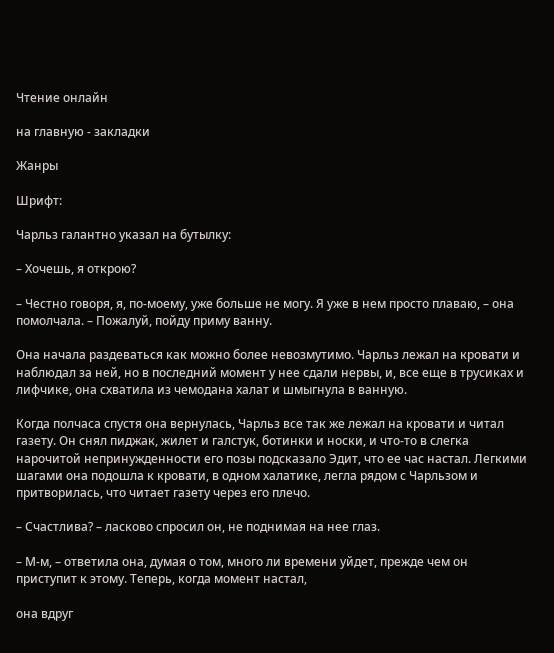Чтение онлайн

на главную - закладки

Жанры

Шрифт:

Чарльз галантно указал на бутылку:

– Хочешь, я открою?

– Честно говоря, я, по-моему, уже больше не могу. Я уже в нем просто плаваю, – она помолчала. – Пожалуй, пойду приму ванну.

Она начала раздеваться как можно более невозмутимо. Чарльз лежал на кровати и наблюдал за ней, но в последний момент у нее сдали нервы, и, все еще в трусиках и лифчике, она схватила из чемодана халат и шмыгнула в ванную.

Когда полчаса спустя она вернулась, Чарльз все так же лежал на кровати и читал газету. Он снял пиджак, жилет и галстук, ботинки и носки, и что-то в слегка нарочитой непринужденности его позы подсказало Эдит, что ее час настал. Легкими шагами она подошла к кровати, в одном халатике, легла рядом с Чарльзом и притворилась, что читает газету через его плечо.

– Счастлива? – ласково спросил он, не поднимая на нее глаз.

– М-м, – ответила она, думая о том, много ли времени уйдет, прежде чем он приступит к этому. Теперь, когда момент настал,

она вдруг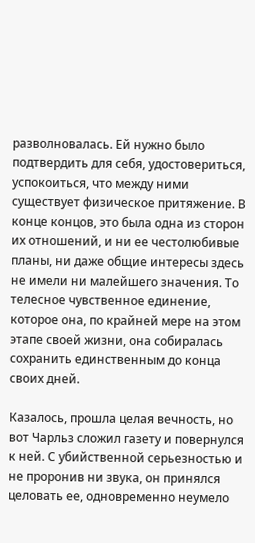разволновалась. Ей нужно было подтвердить для себя, удостовериться, успокоиться, что между ними существует физическое притяжение. В конце концов, это была одна из сторон их отношений, и ни ее честолюбивые планы, ни даже общие интересы здесь не имели ни малейшего значения. То телесное чувственное единение, которое она, по крайней мере на этом этапе своей жизни, она собиралась сохранить единственным до конца своих дней.

Казалось, прошла целая вечность, но вот Чарльз сложил газету и повернулся к ней. С убийственной серьезностью и не проронив ни звука, он принялся целовать ее, одновременно неумело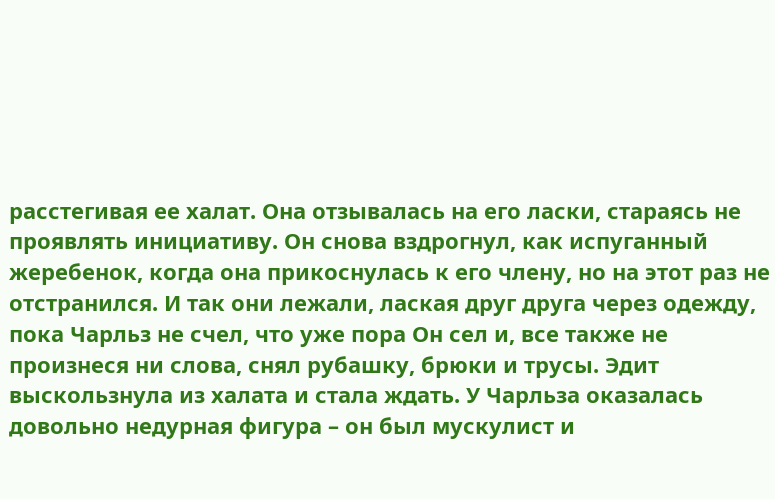расстегивая ее халат. Она отзывалась на его ласки, стараясь не проявлять инициативу. Он снова вздрогнул, как испуганный жеребенок, когда она прикоснулась к его члену, но на этот раз не отстранился. И так они лежали, лаская друг друга через одежду, пока Чарльз не счел, что уже пора Он сел и, все также не произнеся ни слова, снял рубашку, брюки и трусы. Эдит выскользнула из халата и стала ждать. У Чарльза оказалась довольно недурная фигура – он был мускулист и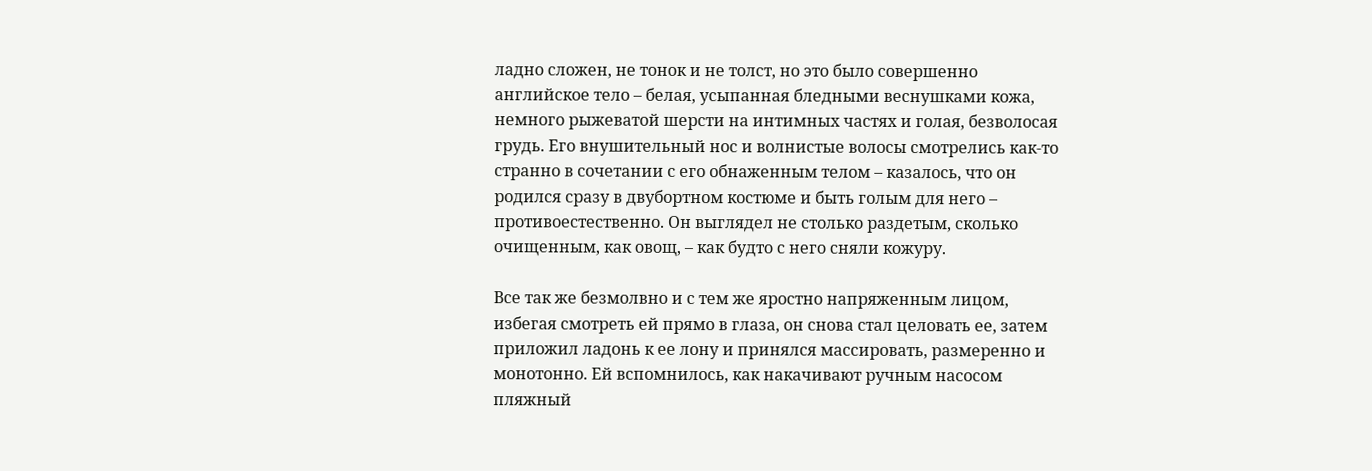ладно сложен, не тонок и не толст, но это было совершенно английское тело – белая, усыпанная бледными веснушками кожа, немного рыжеватой шерсти на интимных частях и голая, безволосая грудь. Его внушительный нос и волнистые волосы смотрелись как-то странно в сочетании с его обнаженным телом – казалось, что он родился сразу в двубортном костюме и быть голым для него – противоестественно. Он выглядел не столько раздетым, сколько очищенным, как овощ, – как будто с него сняли кожуру.

Все так же безмолвно и с тем же яростно напряженным лицом, избегая смотреть ей прямо в глаза, он снова стал целовать ее, затем приложил ладонь к ее лону и принялся массировать, размеренно и монотонно. Ей вспомнилось, как накачивают ручным насосом пляжный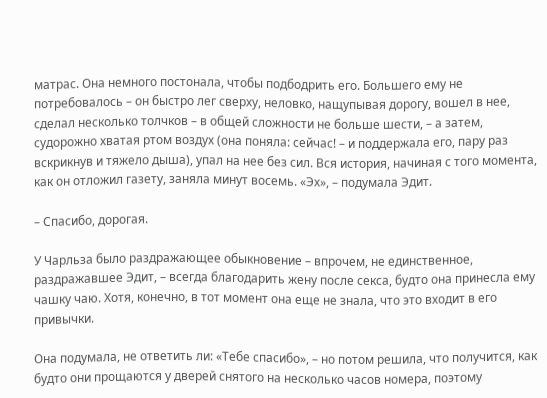матрас. Она немного постонала, чтобы подбодрить его. Большего ему не потребовалось – он быстро лег сверху, неловко, нащупывая дорогу, вошел в нее, сделал несколько толчков – в общей сложности не больше шести, – а затем, судорожно хватая ртом воздух (она поняла: сейчас! – и поддержала его, пару раз вскрикнув и тяжело дыша), упал на нее без сил. Вся история, начиная с того момента, как он отложил газету, заняла минут восемь. «Эх», – подумала Эдит.

– Спасибо, дорогая.

У Чарльза было раздражающее обыкновение – впрочем, не единственное, раздражавшее Эдит, – всегда благодарить жену после секса, будто она принесла ему чашку чаю. Хотя, конечно, в тот момент она еще не знала, что это входит в его привычки.

Она подумала, не ответить ли: «Тебе спасибо», – но потом решила, что получится, как будто они прощаются у дверей снятого на несколько часов номера, поэтому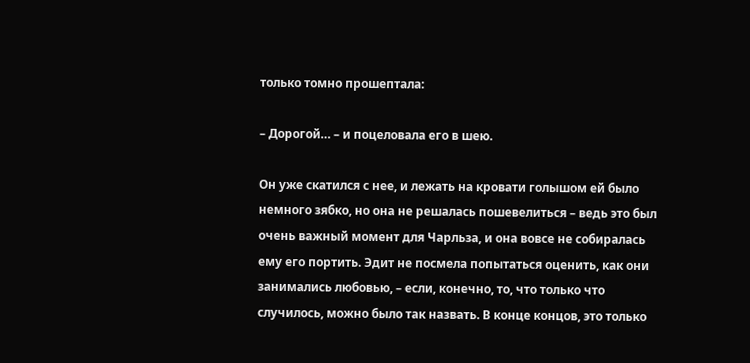только томно прошептала:

– Дорогой… – и поцеловала его в шею.

Он уже скатился с нее, и лежать на кровати голышом ей было немного зябко, но она не решалась пошевелиться – ведь это был очень важный момент для Чарльза, и она вовсе не собиралась ему его портить. Эдит не посмела попытаться оценить, как они занимались любовью, – если, конечно, то, что только что случилось, можно было так назвать. В конце концов, это только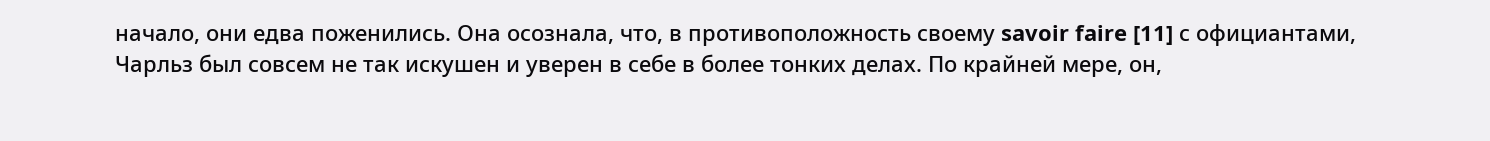начало, они едва поженились. Она осознала, что, в противоположность своему savoir faire [11] с официантами, Чарльз был совсем не так искушен и уверен в себе в более тонких делах. По крайней мере, он,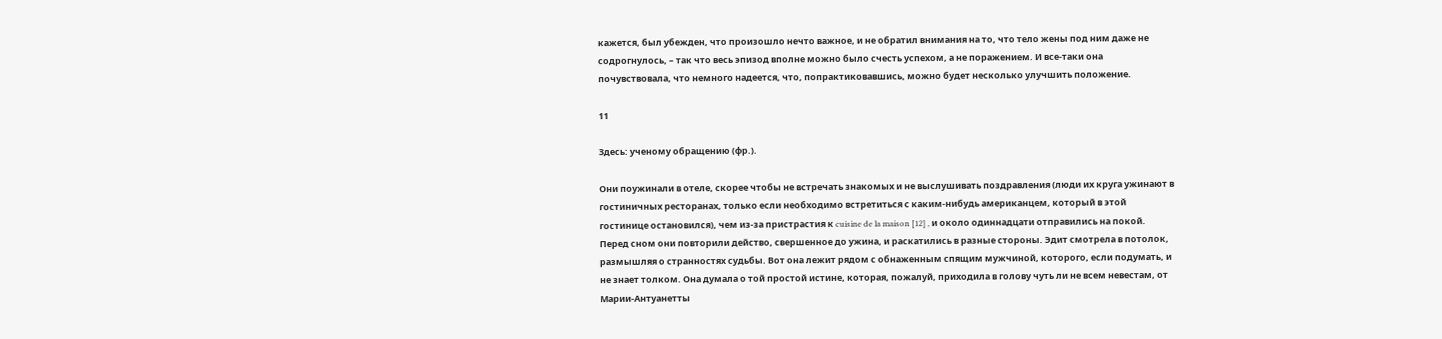кажется, был убежден, что произошло нечто важное, и не обратил внимания на то, что тело жены под ним даже не содрогнулось, – так что весь эпизод вполне можно было счесть успехом, а не поражением. И все-таки она почувствовала, что немного надеется, что, попрактиковавшись, можно будет несколько улучшить положение.

11

Здесь: ученому обращению (фр.).

Они поужинали в отеле, скорее чтобы не встречать знакомых и не выслушивать поздравления (люди их круга ужинают в гостиничных ресторанах, только если необходимо встретиться с каким-нибудь американцем, который в этой гостинице остановился), чем из-за пристрастия к cuisine de la maison [12] , и около одиннадцати отправились на покой. Перед сном они повторили действо, свершенное до ужина, и раскатились в разные стороны. Эдит смотрела в потолок, размышляя о странностях судьбы. Вот она лежит рядом с обнаженным спящим мужчиной, которого, если подумать, и не знает толком. Она думала о той простой истине, которая, пожалуй, приходила в голову чуть ли не всем невестам, от Марии-Антуанетты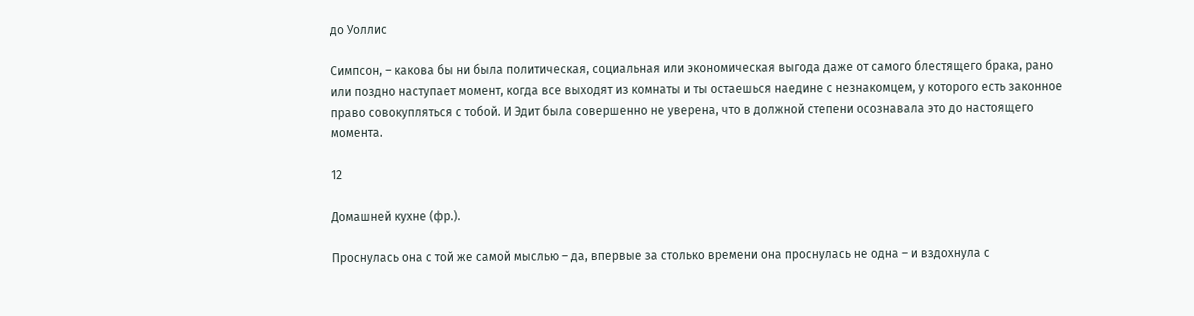до Уоллис

Симпсон, – какова бы ни была политическая, социальная или экономическая выгода даже от самого блестящего брака, рано или поздно наступает момент, когда все выходят из комнаты и ты остаешься наедине с незнакомцем, у которого есть законное право совокупляться с тобой. И Эдит была совершенно не уверена, что в должной степени осознавала это до настоящего момента.

12

Домашней кухне (фр.).

Проснулась она с той же самой мыслью – да, впервые за столько времени она проснулась не одна – и вздохнула с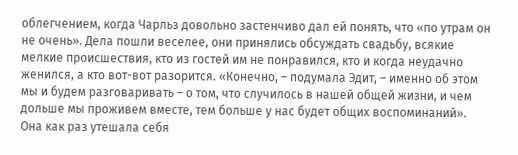облегчением, когда Чарльз довольно застенчиво дал ей понять, что «по утрам он не очень». Дела пошли веселее, они принялись обсуждать свадьбу, всякие мелкие происшествия, кто из гостей им не понравился, кто и когда неудачно женился, а кто вот-вот разорится. «Конечно, – подумала Эдит, – именно об этом мы и будем разговаривать – о том, что случилось в нашей общей жизни, и чем дольше мы проживем вместе, тем больше у нас будет общих воспоминаний». Она как раз утешала себя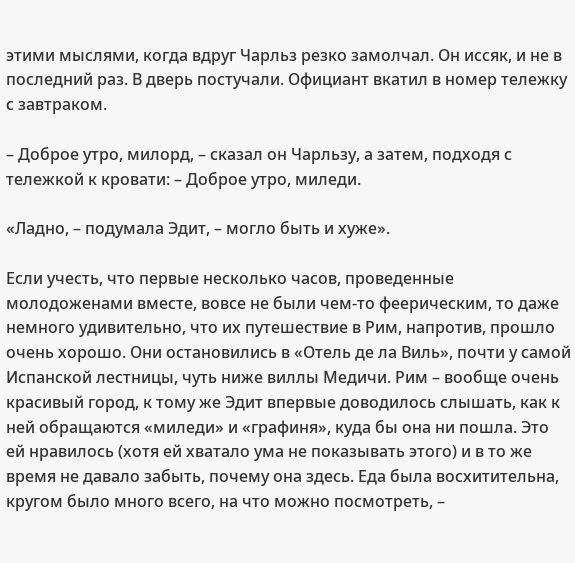этими мыслями, когда вдруг Чарльз резко замолчал. Он иссяк, и не в последний раз. В дверь постучали. Официант вкатил в номер тележку с завтраком.

– Доброе утро, милорд, – сказал он Чарльзу, а затем, подходя с тележкой к кровати: – Доброе утро, миледи.

«Ладно, – подумала Эдит, – могло быть и хуже».

Если учесть, что первые несколько часов, проведенные молодоженами вместе, вовсе не были чем-то феерическим, то даже немного удивительно, что их путешествие в Рим, напротив, прошло очень хорошо. Они остановились в «Отель де ла Виль», почти у самой Испанской лестницы, чуть ниже виллы Медичи. Рим – вообще очень красивый город, к тому же Эдит впервые доводилось слышать, как к ней обращаются «миледи» и «графиня», куда бы она ни пошла. Это ей нравилось (хотя ей хватало ума не показывать этого) и в то же время не давало забыть, почему она здесь. Еда была восхитительна, кругом было много всего, на что можно посмотреть, –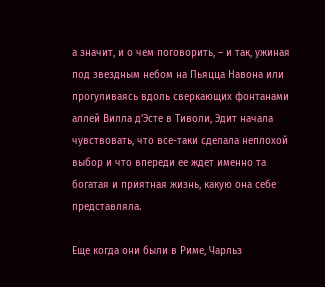а значит, и о чем поговорить, – и так, ужиная под звездным небом на Пьяцца Навона или прогуливаясь вдоль сверкающих фонтанами аллей Вилла д'Эсте в Тиволи, Эдит начала чувствовать, что все-таки сделала неплохой выбор и что впереди ее ждет именно та богатая и приятная жизнь, какую она себе представляла.

Еще когда они были в Риме, Чарльз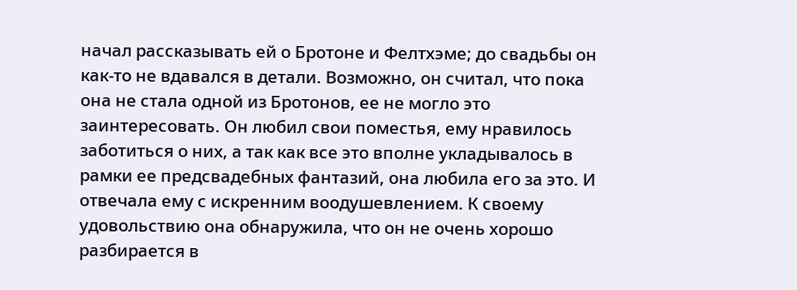начал рассказывать ей о Бротоне и Фелтхэме; до свадьбы он как-то не вдавался в детали. Возможно, он считал, что пока она не стала одной из Бротонов, ее не могло это заинтересовать. Он любил свои поместья, ему нравилось заботиться о них, а так как все это вполне укладывалось в рамки ее предсвадебных фантазий, она любила его за это. И отвечала ему с искренним воодушевлением. К своему удовольствию она обнаружила, что он не очень хорошо разбирается в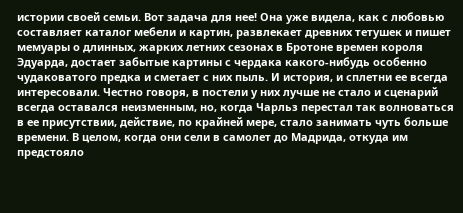истории своей семьи. Вот задача для нее! Она уже видела, как с любовью составляет каталог мебели и картин, развлекает древних тетушек и пишет мемуары о длинных, жарких летних сезонах в Бротоне времен короля Эдуарда, достает забытые картины с чердака какого-нибудь особенно чудаковатого предка и сметает с них пыль. И история, и сплетни ее всегда интересовали. Честно говоря, в постели у них лучше не стало и сценарий всегда оставался неизменным, но, когда Чарльз перестал так волноваться в ее присутствии, действие, по крайней мере, стало занимать чуть больше времени. В целом, когда они сели в самолет до Мадрида, откуда им предстояло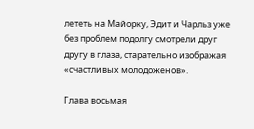лететь на Майорку, Эдит и Чарльз уже без проблем подолгу смотрели друг другу в глаза, старательно изображая «счастливых молодоженов».

Глава восьмая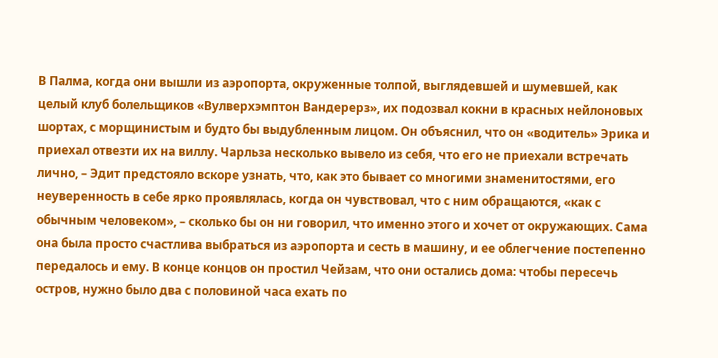В Палма, когда они вышли из аэропорта, окруженные толпой, выглядевшей и шумевшей, как целый клуб болельщиков «Вулверхэмптон Вандерерз», их подозвал кокни в красных нейлоновых шортах, с морщинистым и будто бы выдубленным лицом. Он объяснил, что он «водитель» Эрика и приехал отвезти их на виллу. Чарльза несколько вывело из себя, что его не приехали встречать лично, – Эдит предстояло вскоре узнать, что, как это бывает со многими знаменитостями, его неуверенность в себе ярко проявлялась, когда он чувствовал, что с ним обращаются, «как с обычным человеком», – сколько бы он ни говорил, что именно этого и хочет от окружающих. Сама она была просто счастлива выбраться из аэропорта и сесть в машину, и ее облегчение постепенно передалось и ему. В конце концов он простил Чейзам, что они остались дома: чтобы пересечь остров, нужно было два с половиной часа ехать по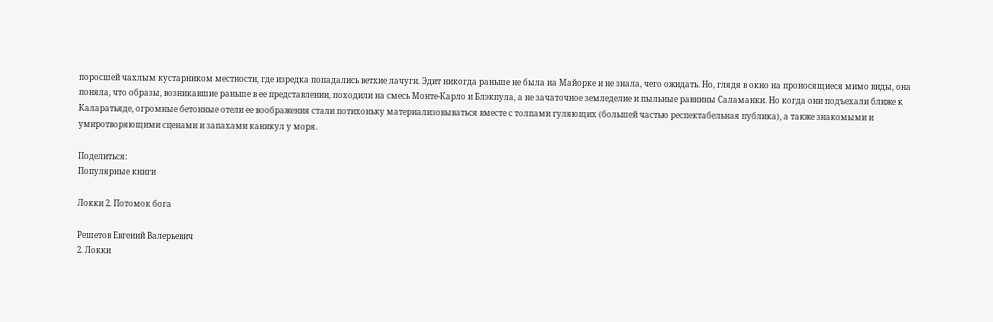поросшей чахлым кустарником местности, где изредка попадались ветхие лачуги. Эдит никогда раньше не была на Майорке и не знала, чего ожидать. Но, глядя в окно на проносящиеся мимо виды, она поняла, что образы, возникавшие раньше в ее представлении, походили на смесь Монте-Карло и Блэкпула, а не зачаточное земледелие и пыльные равнины Саламанки. Но когда они подъехали ближе к Каларатьяде, огромные бетонные отели ее воображения стали потихоньку материализовываться вместе с толпами гуляющих (большей частью респектабельная публика), а также знакомыми и умиротворяющими сценами и запахами каникул у моря.

Поделиться:
Популярные книги

Локки 2. Потомок бога

Решетов Евгений Валерьевич
2. Локки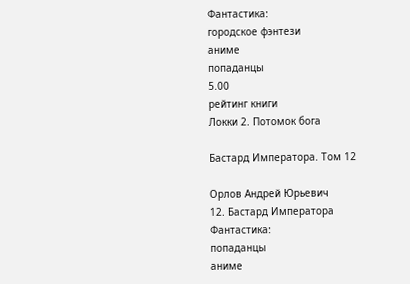Фантастика:
городское фэнтези
аниме
попаданцы
5.00
рейтинг книги
Локки 2. Потомок бога

Бастард Императора. Том 12

Орлов Андрей Юрьевич
12. Бастард Императора
Фантастика:
попаданцы
аниме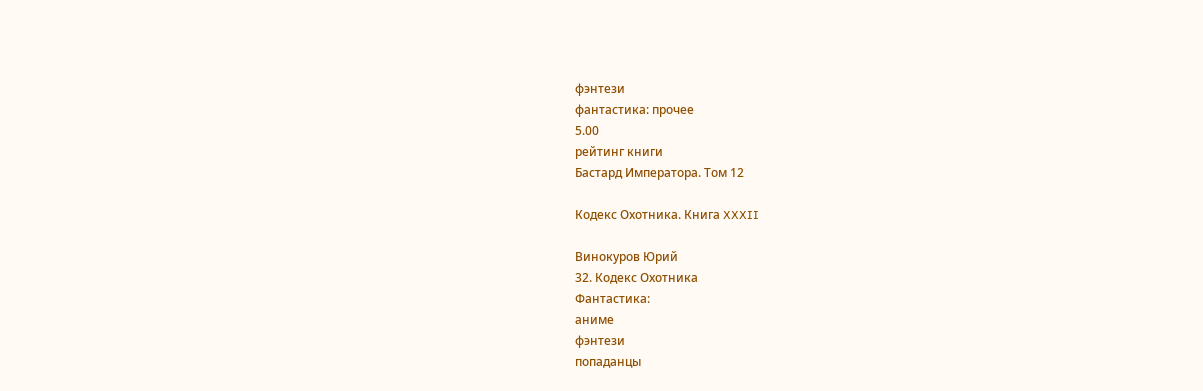фэнтези
фантастика: прочее
5.00
рейтинг книги
Бастард Императора. Том 12

Кодекс Охотника. Книга XXXII

Винокуров Юрий
32. Кодекс Охотника
Фантастика:
аниме
фэнтези
попаданцы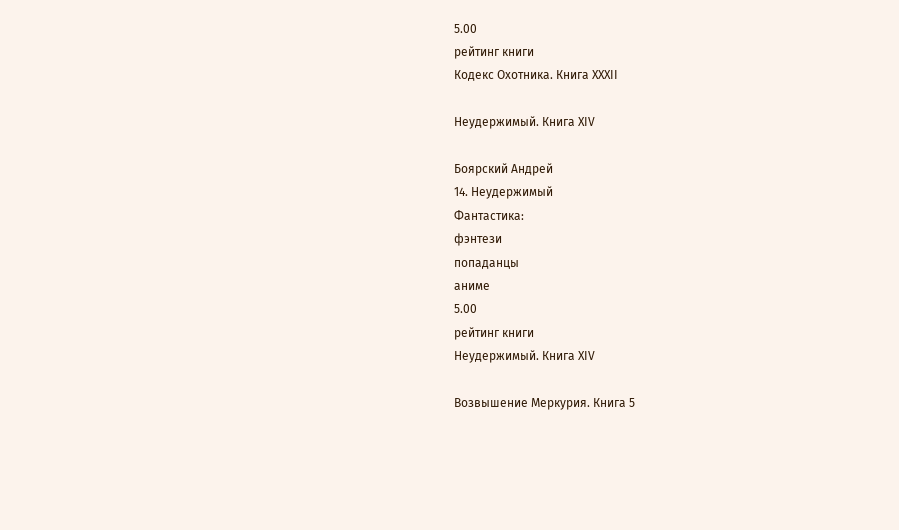5.00
рейтинг книги
Кодекс Охотника. Книга XXXII

Неудержимый. Книга XIV

Боярский Андрей
14. Неудержимый
Фантастика:
фэнтези
попаданцы
аниме
5.00
рейтинг книги
Неудержимый. Книга XIV

Возвышение Меркурия. Книга 5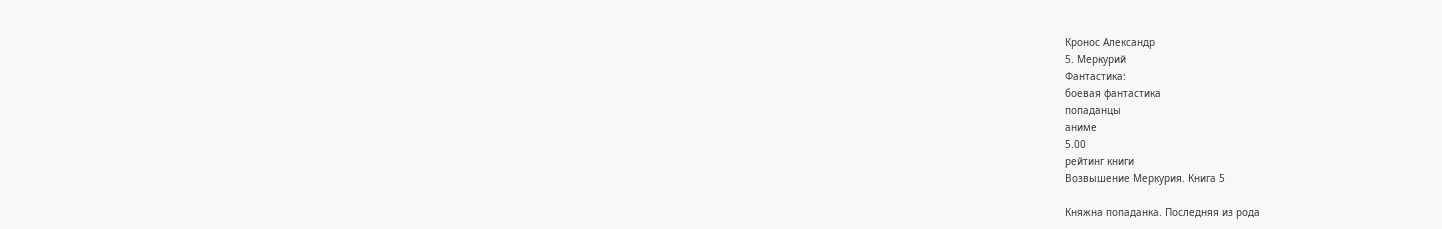Кронос Александр
5. Меркурий
Фантастика:
боевая фантастика
попаданцы
аниме
5.00
рейтинг книги
Возвышение Меркурия. Книга 5

Княжна попаданка. Последняя из рода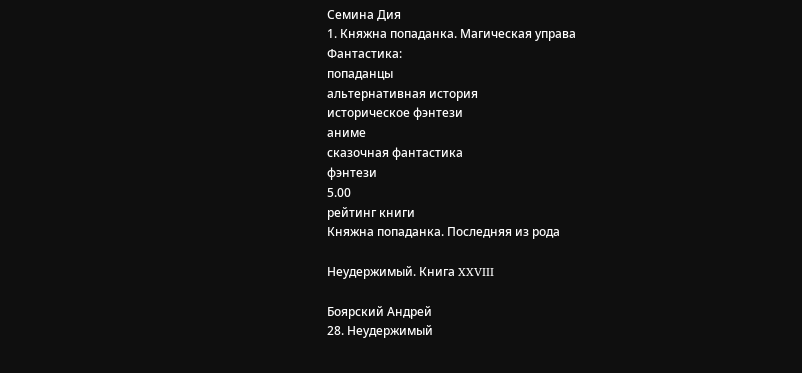Семина Дия
1. Княжна попаданка. Магическая управа
Фантастика:
попаданцы
альтернативная история
историческое фэнтези
аниме
сказочная фантастика
фэнтези
5.00
рейтинг книги
Княжна попаданка. Последняя из рода

Неудержимый. Книга XXVIII

Боярский Андрей
28. Неудержимый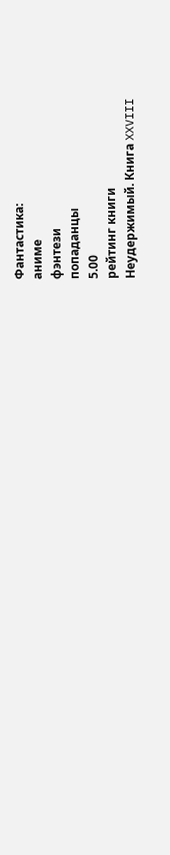Фантастика:
аниме
фэнтези
попаданцы
5.00
рейтинг книги
Неудержимый. Книга XXVIII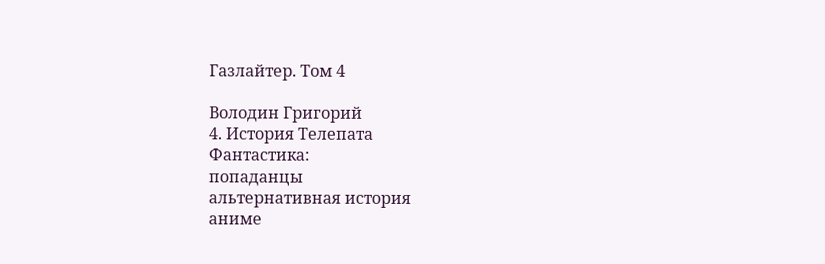Газлайтер. Том 4

Володин Григорий
4. История Телепата
Фантастика:
попаданцы
альтернативная история
аниме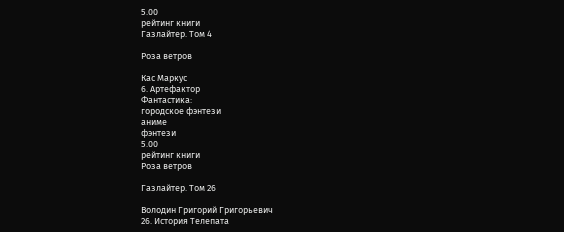5.00
рейтинг книги
Газлайтер. Том 4

Роза ветров

Кас Маркус
6. Артефактор
Фантастика:
городское фэнтези
аниме
фэнтези
5.00
рейтинг книги
Роза ветров

Газлайтер. Том 26

Володин Григорий Григорьевич
26. История Телепата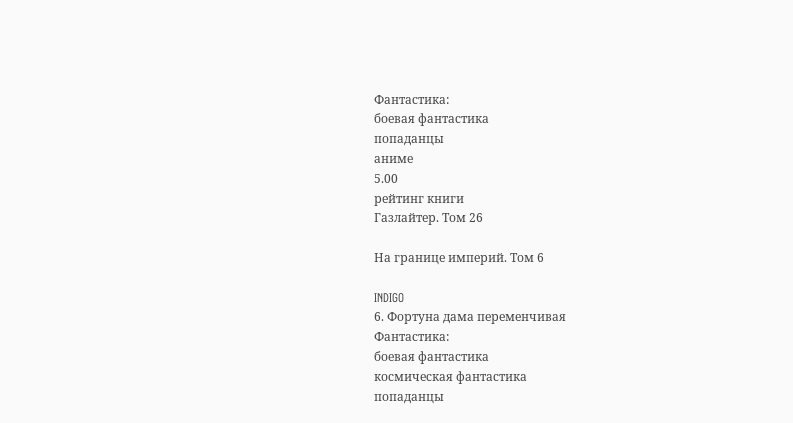Фантастика:
боевая фантастика
попаданцы
аниме
5.00
рейтинг книги
Газлайтер. Том 26

На границе империй. Том 6

INDIGO
6. Фортуна дама переменчивая
Фантастика:
боевая фантастика
космическая фантастика
попаданцы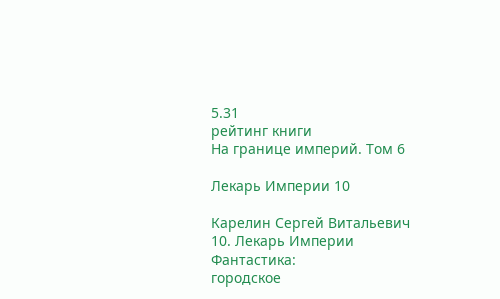5.31
рейтинг книги
На границе империй. Том 6

Лекарь Империи 10

Карелин Сергей Витальевич
10. Лекарь Империи
Фантастика:
городское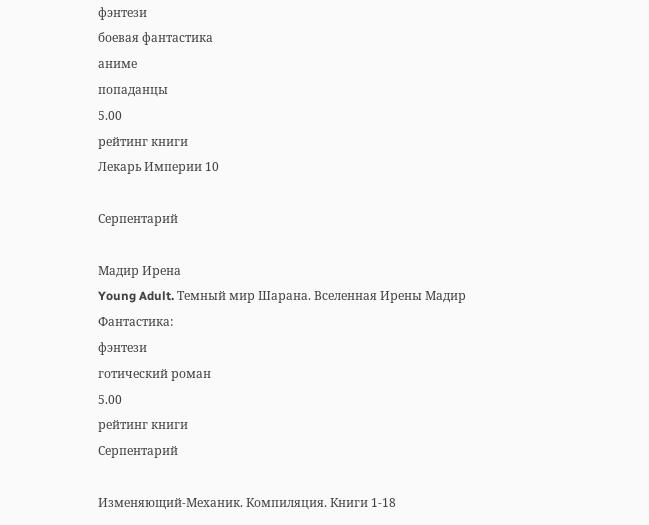фэнтези
боевая фантастика
аниме
попаданцы
5.00
рейтинг книги
Лекарь Империи 10

Серпентарий

Мадир Ирена
Young Adult. Темный мир Шарана. Вселенная Ирены Мадир
Фантастика:
фэнтези
готический роман
5.00
рейтинг книги
Серпентарий

Изменяющий-Механик. Компиляция. Книги 1-18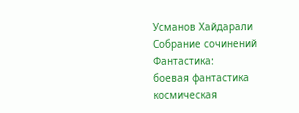Усманов Хайдарали
Собрание сочинений
Фантастика:
боевая фантастика
космическая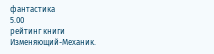фантастика
5.00
рейтинг книги
Изменяющий-Механик.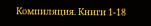Компиляция. Книги 1-18